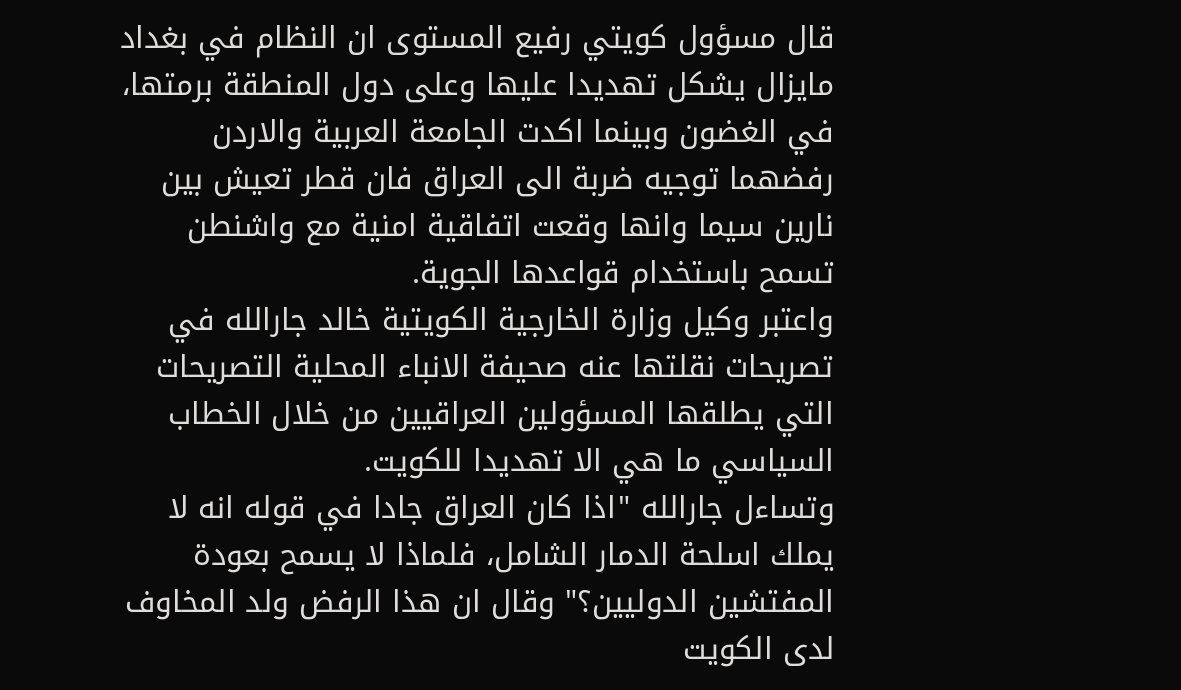قال مسؤول كويتي رفيع المستوى ان النظام في بغداد مايزال يشكل تهديدا عليها وعلى دول المنطقة برمتها، في الغضون وبينما اكدت الجامعة العربية والاردن رفضهما توجيه ضربة الى العراق فان قطر تعيش بين نارين سيما وانها وقعت اتفاقية امنية مع واشنطن تسمح باستخدام قواعدها الجوية.
واعتبر وكيل وزارة الخارجية الكويتية خالد جارالله في تصريحات نقلتها عنه صحيفة الانباء المحلية التصريحات التي يطلقها المسؤولين العراقيين من خلال الخطاب السياسي ما هي الا تهديدا للكويت.
وتساءل جارالله "اذا كان العراق جادا في قوله انه لا يملك اسلحة الدمار الشامل، فلماذا لا يسمح بعودة المفتشين الدوليين؟" وقال ان هذا الرفض ولد المخاوف لدى الكويت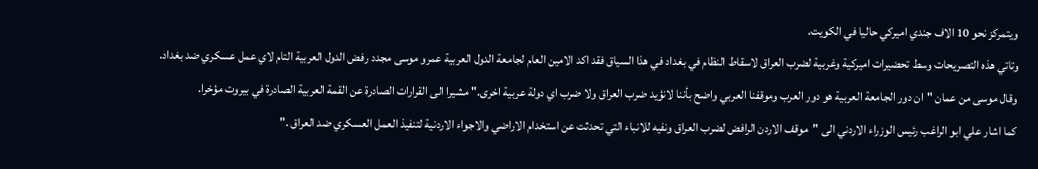ويتمركز نحو 10 الاف جندي اميركي حاليا في الكويت.
وتاتي هذه التصريحات وسط تحضيرات اميركية وغربية لضرب العراق لاسقاط النظام في بغداد في هذا السياق فقد اكد الامين العام لجامعة الدول العربية عمرو موسى مجدد رفض الدول العربية التام لاي عمل عسكري ضد بغداد.
وقال موسى من عمان "ان دور الجامعة العربية هو دور العرب وموقفنا العربي واضح بأننا لانؤيد ضرب العراق ولا ضرب اي دولة عربية اخرى." مشيرا الى القرارات الصادرة عن القمة العربية الصادرة في بيروت مؤخرا.
كما اشار علي ابو الراغب رئيس الوزراء الاردني الى "موقف الاردن الرافض لضرب العراق ونفيه للانباء التي تحدثت عن استخدام الاراضي والاجواء الاردنية لتنفيذ العمل العسكري ضد العراق ."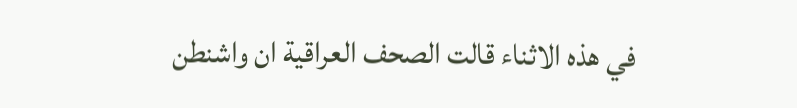في هذه الاثناء قالت الصحف العراقية ان واشنطن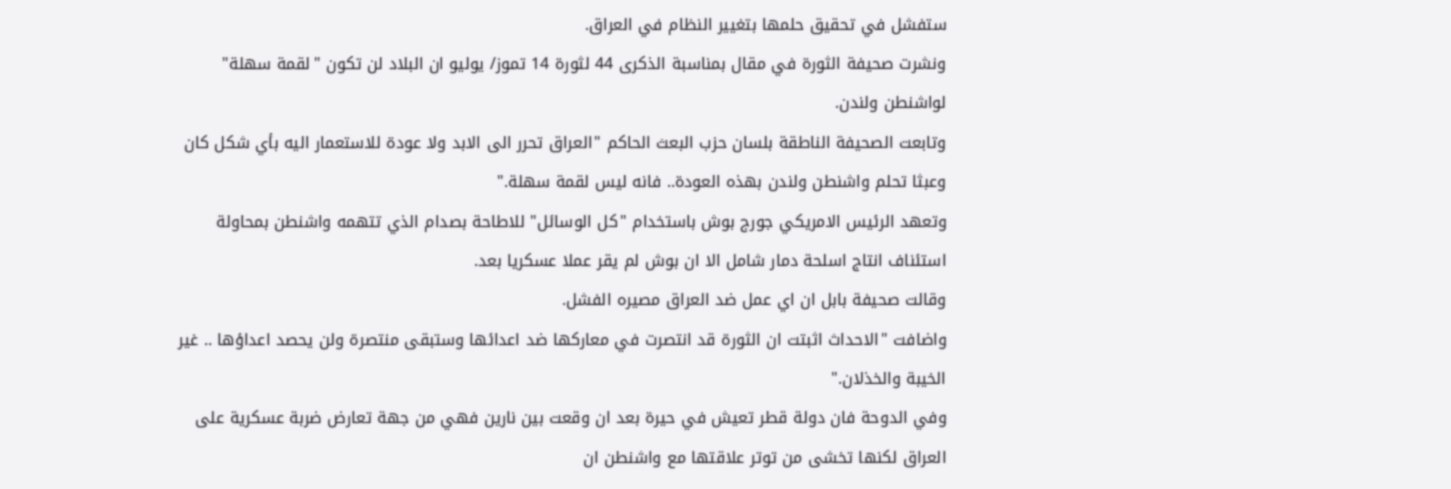ستفشل في تحقيق حلمها بتغيير النظام في العراق.
ونشرت صحيفة الثورة في مقال بمناسبة الذكرى 44 لثورة 14 تموز/ يوليو ان البلاد لن تكون "لقمة سهلة" لواشنطن ولندن.
وتابعت الصحيفة الناطقة بلسان حزب البعث الحاكم "العراق تحرر الى الابد ولا عودة للاستعمار اليه بأي شكل كان وعبثا تحلم واشنطن ولندن بهذه العودة.. فانه ليس لقمة سهلة."
وتعهد الرئيس الامريكي جورج بوش باستخدام "كل الوسائل" للاطاحة بصدام الذي تتهمه واشنطن بمحاولة استئناف انتاج اسلحة دمار شامل الا ان بوش لم يقر عملا عسكريا بعد.
وقالت صحيفة بابل ان اي عمل ضد العراق مصيره الفشل.
واضافت "الاحداث اثبتت ان الثورة قد انتصرت في معاركها ضد اعدائها وستبقى منتصرة ولن يحصد اعداؤها .. غير الخيبة والخذلان."
وفي الدوحة فان دولة قطر تعيش في حيرة بعد ان وقعت بين نارين فهي من جهة تعارض ضربة عسكرية على العراق لكنها تخشى من توتر علاقتها مع واشنطن ان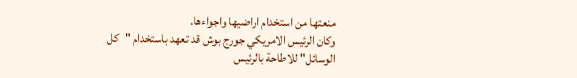منعتها من استخدام اراضيها واجواءها.
وكان الرئيس الامريكي جورج بوش قد تعهد باستخدام "كل الوسائل" للاطاحة بالرئيس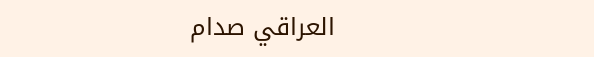العراقي صدام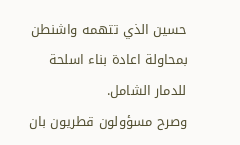حسين الذي تتهمه واشنطن بمحاولة اعادة بناء اسلحة للدمار الشامل.
وصرح مسؤولون قطريون بان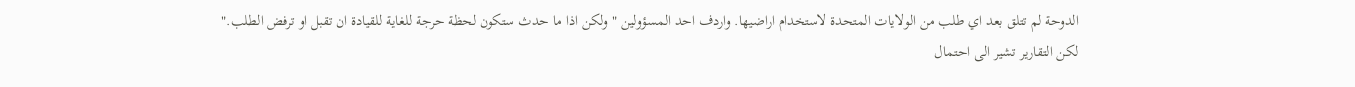الدوحة لم تتلق بعد اي طلب من الولايات المتحدة لاستخدام اراضيها. واردف احد المسؤولين "ولكن اذا ما حدث ستكون لحظة حرجة للغاية للقيادة ان تقبل او ترفض الطلب."
لكن التقارير تشير الى احتمال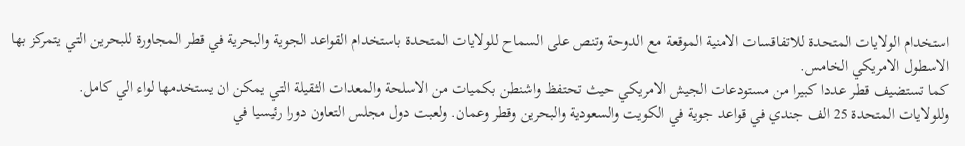استخدام الولايات المتحدة للاتفاقسات الامنية الموقعة مع الدوحة وتنص على السماح للولايات المتحدة باستخدام القواعد الجوية والبحرية في قطر المجاورة للبحرين التي يتمركز بها الاسطول الامريكي الخامس.
كما تستضيف قطر عددا كبيرا من مستودعات الجيش الامريكي حيث تحتفظ واشنطن بكميات من الاسلحة والمعدات الثقيلة التي يمكن ان يستخدمها لواء الي كامل.
وللولايات المتحدة 25 الف جندي في قواعد جوية في الكويت والسعودية والبحرين وقطر وعمان. ولعبت دول مجلس التعاون دورا رئيسيا في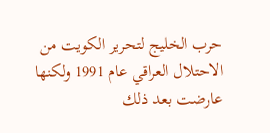حرب الخليج لتحرير الكويت من الاحتلال العراقي عام 1991 ولكنها عارضت بعد ذلك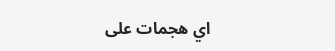اي هجمات على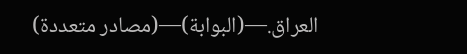العراق.—(البوابة)—(مصادر متعددة)